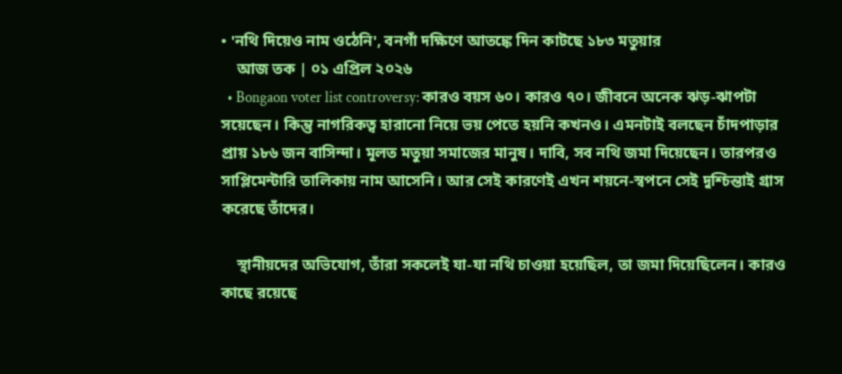• 'নথি দিয়েও নাম ওঠেনি', বনগাঁ দক্ষিণে আতঙ্কে দিন কাটছে ১৮৩ মতুয়ার
    আজ তক | ০১ এপ্রিল ২০২৬
  • Bongaon voter list controversy: কারও বয়স ৬০। কারও ৭০। জীবনে অনেক ঝড়-ঝাপটা সয়েছেন। কিন্তু নাগরিকত্ব হারানো নিয়ে ভয় পেতে হয়নি কখনও। এমনটাই বলছেন চাঁদপাড়ার প্রায় ১৮৬ জন বাসিন্দা। মূলত মতুয়া সমাজের মানুষ। দাবি, সব নথি জমা দিয়েছেন। তারপরও সাপ্লিমেন্টারি তালিকায় নাম আসেনি। আর সেই কারণেই এখন শয়নে-স্বপনে সেই দুশ্চিন্তাই গ্রাস করেছে তাঁদের।

    স্থানীয়দের অভিযোগ, তাঁরা সকলেই যা-যা নথি চাওয়া হয়েছিল, তা জমা দিয়েছিলেন। কারও কাছে রয়েছে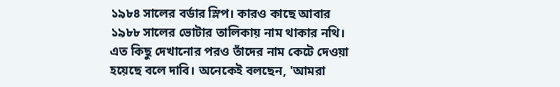১৯৮৪ সালের বর্ডার স্লিপ। কারও কাছে আবার ১৯৮৮ সালের ভোটার তালিকায় নাম থাকার নথি। এত কিছু দেখানোর পরও তাঁদের নাম কেটে দেওয়া হয়েছে বলে দাবি। অনেকেই বলছেন, 'আমরা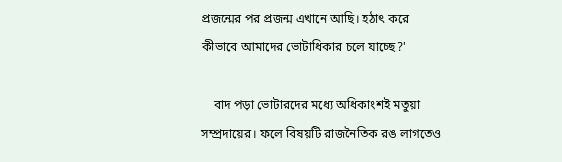প্রজন্মের পর প্রজন্ম এখানে আছি। হঠাৎ করে কীভাবে আমাদের ভোটাধিকার চলে যাচ্ছে?'

    বাদ পড়া ভোটারদের মধ্যে অধিকাংশই মতুয়া সম্প্রদায়ের। ফলে বিষয়টি রাজনৈতিক রঙ লাগতেও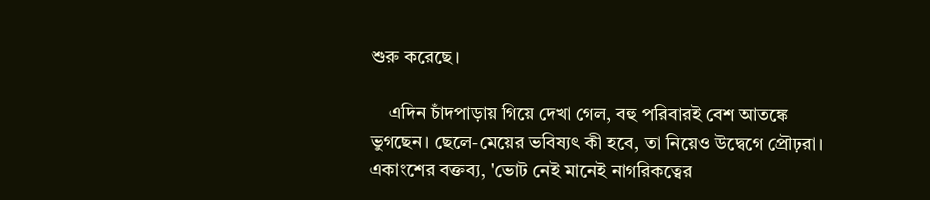শুরু করেছে।

    এদিন চাঁদপাড়ায় গিয়ে দেখা গেল, বহু পরিবারই বেশ আতঙ্কে ভুগছেন। ছেলে-মেয়ের ভবিষ্যৎ কী হবে, তা নিয়েও উদ্বেগে প্রৌঢ়রা। একাংশের বক্তব্য, 'ভোট নেই মানেই নাগরিকত্বের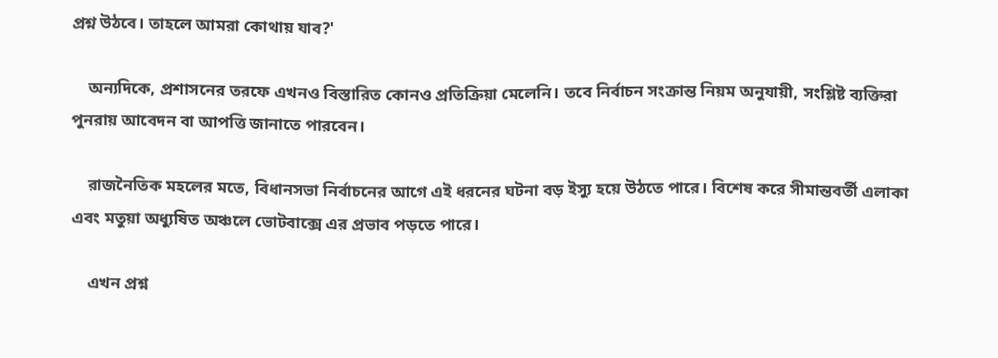প্রশ্ন উঠবে। তাহলে আমরা কোথায় যাব?'

    অন্যদিকে, প্রশাসনের তরফে এখনও বিস্তারিত কোনও প্রতিক্রিয়া মেলেনি। তবে নির্বাচন সংক্রান্ত নিয়ম অনুযায়ী, সংশ্লিষ্ট ব্যক্তিরা পুনরায় আবেদন বা আপত্তি জানাতে পারবেন।

    রাজনৈতিক মহলের মতে, বিধানসভা নির্বাচনের আগে এই ধরনের ঘটনা বড় ইস্যু হয়ে উঠতে পারে। বিশেষ করে সীমান্তবর্তী এলাকা এবং মতুয়া অধ্যুষিত অঞ্চলে ভোটবাক্সে এর প্রভাব পড়তে পারে।

    এখন প্রশ্ন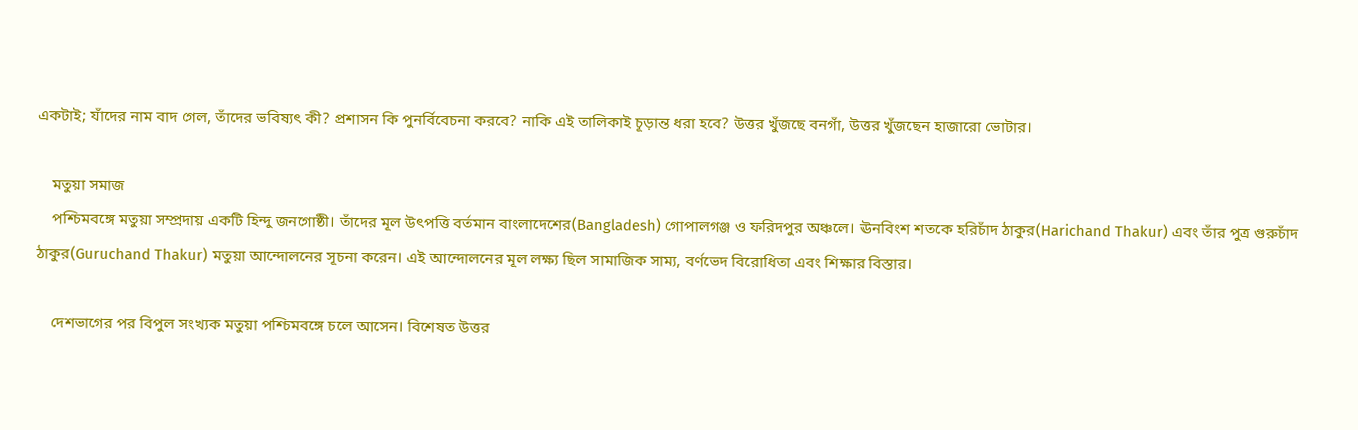একটাই; যাঁদের নাম বাদ গেল, তাঁদের ভবিষ্যৎ কী? প্রশাসন কি পুনর্বিবেচনা করবে? নাকি এই তালিকাই চূড়ান্ত ধরা হবে? উত্তর খুঁজছে বনগাঁ, উত্তর খুঁজছেন হাজারো ভোটার।

    মতুয়া সমাজ
    পশ্চিমবঙ্গে মতুয়া সম্প্রদায় একটি হিন্দু জনগোষ্ঠী। তাঁদের মূল উৎপত্তি বর্তমান বাংলাদেশের(Bangladesh) গোপালগঞ্জ ও ফরিদপুর অঞ্চলে। ঊনবিংশ শতকে হরিচাঁদ ঠাকুর(Harichand Thakur) এবং তাঁর পুত্র গুরুচাঁদ ঠাকুর(Guruchand Thakur) মতুয়া আন্দোলনের সূচনা করেন। এই আন্দোলনের মূল লক্ষ্য ছিল সামাজিক সাম্য, বর্ণভেদ বিরোধিতা এবং শিক্ষার বিস্তার।

    দেশভাগের পর বিপুল সংখ্যক মতুয়া পশ্চিমবঙ্গে চলে আসেন। বিশেষত উত্তর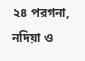২৪ পরগনা, নদিয়া ও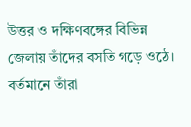উত্তর ও দক্ষিণবঙ্গের বিভিন্ন জেলায় তাঁদের বসতি গড়ে ওঠে। বর্তমানে তাঁরা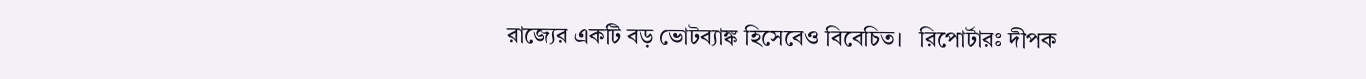রাজ্যের একটি বড় ভোটব্যাঙ্ক হিসেবেও বিবেচিত।   রিপোর্টারঃ দীপক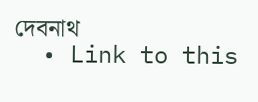দেবনাথ
  • Link to this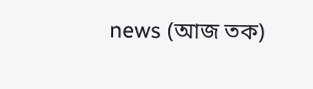news (আজ তক)